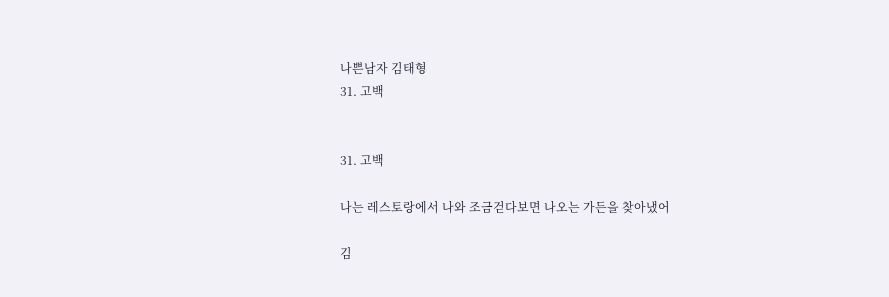나쁜남자 김태형
31. 고백


31. 고백

나는 레스토랑에서 나와 조금걷다보면 나오는 가든을 찾아냈어

김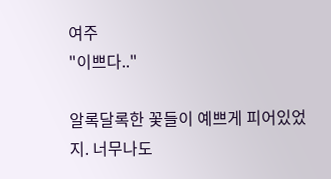여주
"이쁘다.."

알록달록한 꽃들이 예쁘게 피어있었지. 너무나도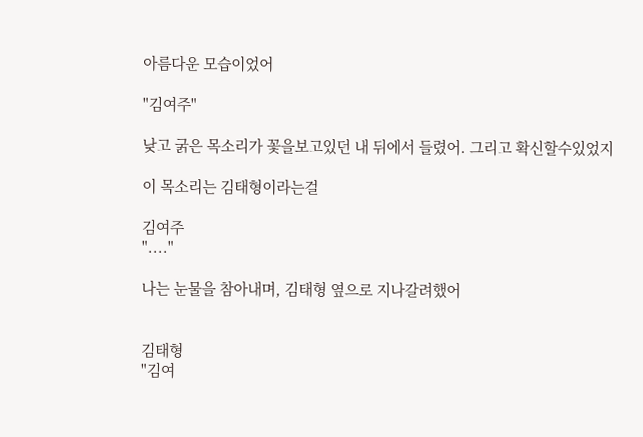아름다운 모습이었어

"김여주"

낮고 굵은 목소리가 꽃을보고있던 내 뒤에서 들렸어. 그리고 확신할수있었지

이 목소리는 김태형이라는걸

김여주
"...."

나는 눈물을 참아내며, 김태형 옆으로 지나갈려했어


김태형
"김여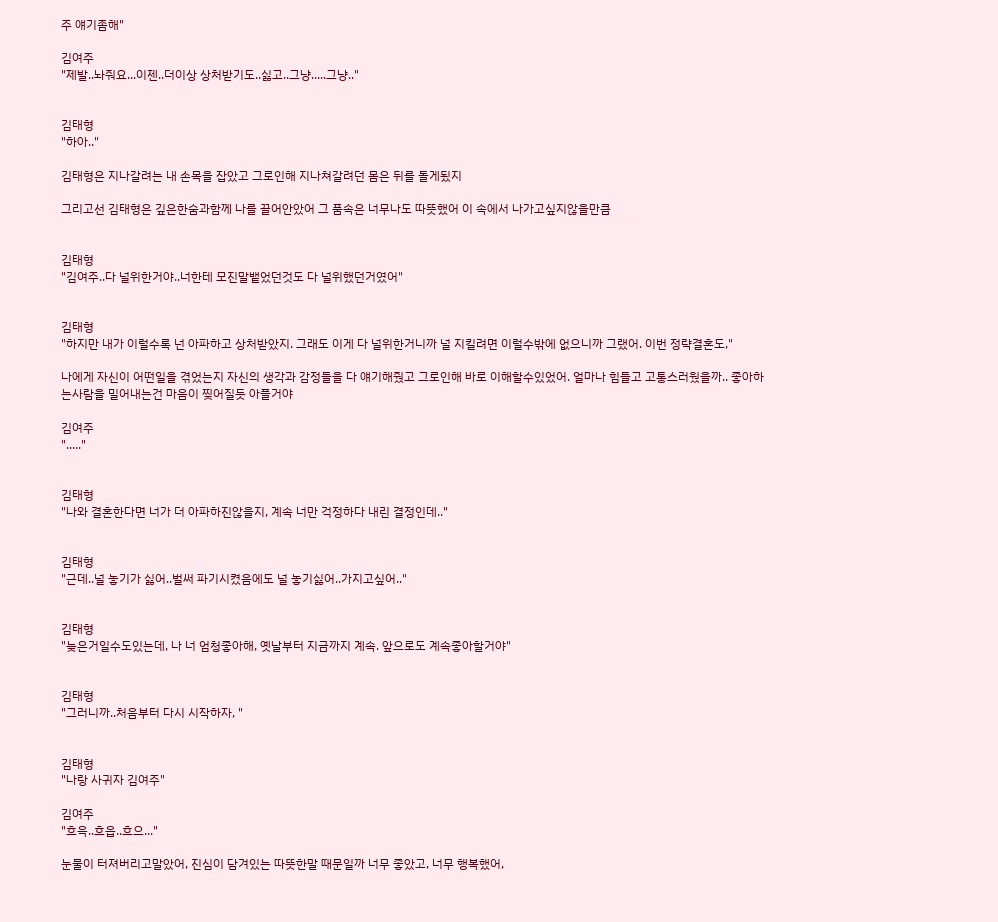주 얘기좀해"

김여주
"제발..놔줘요...이젠..더이상 상처받기도..싫고..그냥.....그냥.."


김태형
"하아.."

김태형은 지나갈려는 내 손목을 잡았고 그로인해 지나쳐갈려던 몸은 뒤를 돌게됬지

그리고선 김태형은 깊은한숨과함께 나를 끌어안았어 그 품속은 너무나도 따뜻했어 이 속에서 나가고싶지않을만큼


김태형
"김여주..다 널위한거야..너한테 모진말뱉었던것도 다 널위했던거였어"


김태형
"하지만 내가 이럴수록 넌 아파하고 상처받았지. 그래도 이게 다 널위한거니까 널 지킬려면 이럴수밖에 없으니까 그랬어. 이번 정략결혼도,"

나에게 자신이 어떤일을 겪었는지 자신의 생각과 감정들을 다 얘기해줬고 그로인해 바로 이해할수있었어. 얼마나 힘들고 고통스러웠을까.. 좋아하는사람을 밀어내는건 마음이 찢어질듯 아플거야

김여주
"....."


김태형
"나와 결혼한다면 너가 더 아파하진않을지, 계속 너만 걱정하다 내린 결정인데.."


김태형
"근데..널 놓기가 싫어..벌써 파기시켰음에도 널 놓기싫어..가지고싶어.."


김태형
"늦은거일수도있는데, 나 너 엄청좋아해, 옛날부터 지금까지 계속. 앞으로도 계속좋아할거야"


김태형
"그러니까..처음부터 다시 시작하자, "


김태형
"나랑 사귀자 김여주"

김여주
"흐윽..흐읍..흐으..."

눈물이 터져버리고말았어, 진심이 담겨있는 따뜻한말 때문일까 너무 좋았고, 너무 행복했어,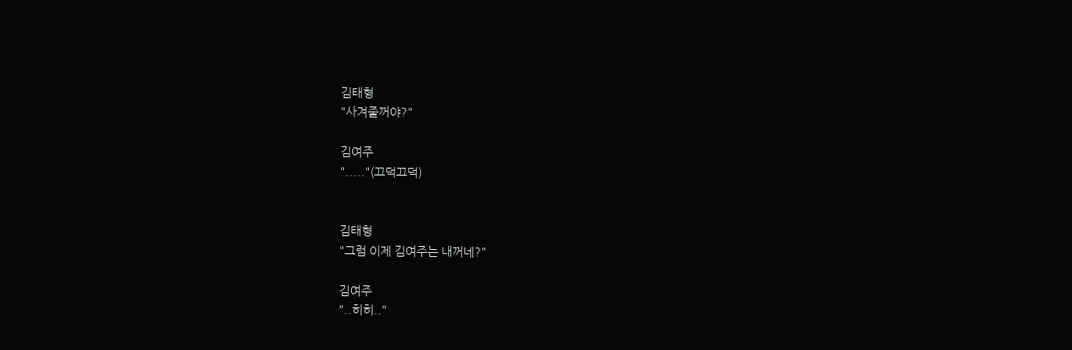김태형
"사겨줄꺼야?"

김여주
"....."(끄덕끄덕)


김태형
"그럼 이제 김여주는 내꺼네?"

김여주
"..히히.."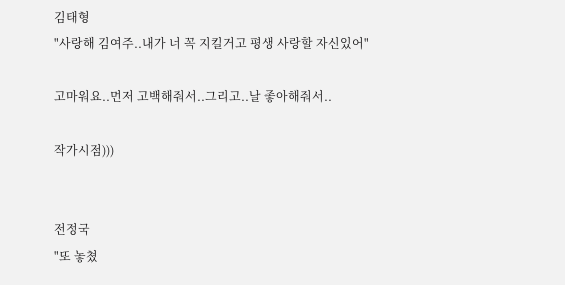김태형
"사랑해 김여주..내가 너 꼭 지킬거고 평생 사랑할 자신있어"

고마워요..먼저 고백해줘서..그리고..날 좋아해줘서..

작가시점)))


전정국
"또 놓쳤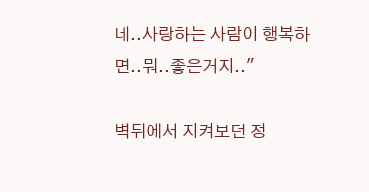네..사랑하는 사람이 행복하면..뭐..좋은거지.."

벽뒤에서 지켜보던 정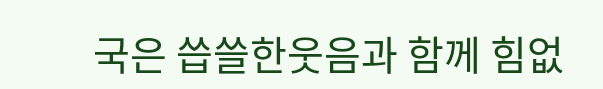국은 씁쓸한웃음과 함께 힘없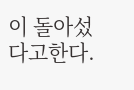이 돌아섰다고한다.